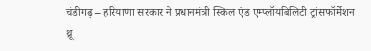चंडीगढ़ – हरियाणा सरकार ने प्रधानमंत्री स्किल एंड एम्प्लॉयबिलिटी ट्रांसफॉर्मेशन थ्रू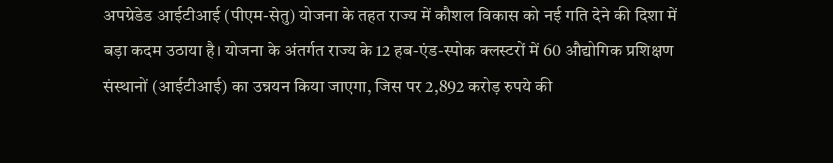अपग्रेडेड आईटीआई (पीएम-सेतु) योजना के तहत राज्य में कौशल विकास को नई गति देने की दिशा में बड़ा कदम उठाया है। योजना के अंतर्गत राज्य के 12 हब-एंड-स्पोक क्लस्टरों में 60 औद्योगिक प्रशिक्षण संस्थानों (आईटीआई) का उन्नयन किया जाएगा, जिस पर 2,892 करोड़ रुपये की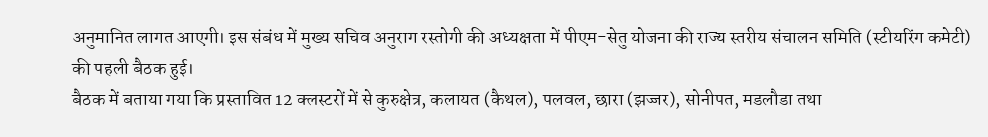अनुमानित लागत आएगी। इस संबंध में मुख्य सचिव अनुराग रस्तोगी की अध्यक्षता में पीएम-सेतु योजना की राज्य स्तरीय संचालन समिति (स्टीयरिंग कमेटी) की पहली बैठक हुई।
बैठक में बताया गया कि प्रस्तावित 12 क्लस्टरों में से कुरुक्षेत्र, कलायत (कैथल), पलवल, छारा (झज्जर), सोनीपत, मडलौडा तथा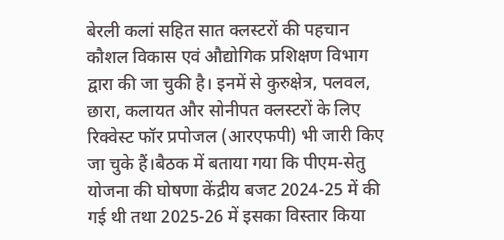बेरली कलां सहित सात क्लस्टरों की पहचान कौशल विकास एवं औद्योगिक प्रशिक्षण विभाग द्वारा की जा चुकी है। इनमें से कुरुक्षेत्र, पलवल, छारा, कलायत और सोनीपत क्लस्टरों के लिए रिक्वेस्ट फॉर प्रपोजल (आरएफपी) भी जारी किए जा चुके हैं।बैठक में बताया गया कि पीएम-सेतु योजना की घोषणा केंद्रीय बजट 2024-25 में की गई थी तथा 2025-26 में इसका विस्तार किया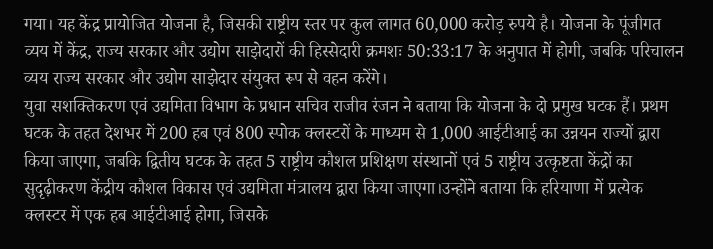गया। यह केंद्र प्रायोजित योजना है, जिसकी राष्ट्रीय स्तर पर कुल लागत 60,000 करोड़ रुपये है। योजना के पूंजीगत व्यय में केंद्र, राज्य सरकार और उद्योग साझेदारों की हिस्सेदारी क्रमशः 50:33:17 के अनुपात में होगी, जबकि परिचालन व्यय राज्य सरकार और उद्योग साझेदार संयुक्त रूप से वहन करेंगे।
युवा सशक्तिकरण एवं उद्यमिता विभाग के प्रधान सचिव राजीव रंजन ने बताया कि योजना के दो प्रमुख घटक हैं। प्रथम घटक के तहत देशभर में 200 हब एवं 800 स्पोक क्लस्टरों के माध्यम से 1,000 आईटीआई का उन्नयन राज्यों द्वारा किया जाएगा, जबकि द्वितीय घटक के तहत 5 राष्ट्रीय कौशल प्रशिक्षण संस्थानों एवं 5 राष्ट्रीय उत्कृष्टता केंद्रों का सुदृढ़ीकरण केंद्रीय कौशल विकास एवं उद्यमिता मंत्रालय द्वारा किया जाएगा।उन्होंने बताया कि हरियाणा में प्रत्येक क्लस्टर में एक हब आईटीआई होगा, जिसके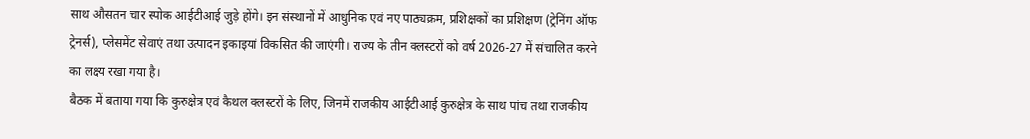साथ औसतन चार स्पोक आईटीआई जुड़े होंगे। इन संस्थानों में आधुनिक एवं नए पाठ्यक्रम, प्रशिक्षकों का प्रशिक्षण (ट्रेनिंग ऑफ ट्रेनर्स), प्लेसमेंट सेवाएं तथा उत्पादन इकाइयां विकसित की जाएंगी। राज्य के तीन क्लस्टरों को वर्ष 2026-27 में संचालित करने का लक्ष्य रखा गया है।
बैठक में बताया गया कि कुरुक्षेत्र एवं कैथल क्लस्टरों के लिए, जिनमें राजकीय आईटीआई कुरुक्षेत्र के साथ पांच तथा राजकीय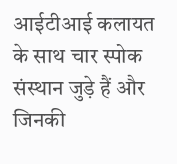आईटीआई कलायत के साथ चार स्पोक संस्थान जुड़े हैं और जिनकी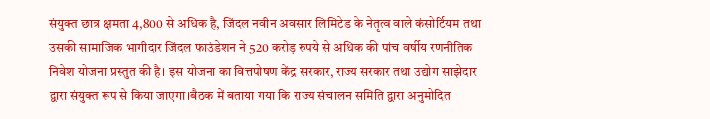संयुक्त छात्र क्षमता 4,800 से अधिक है, जिंदल नवीन अवसार लिमिटेड के नेतृत्व वाले कंसोर्टियम तथा उसकी सामाजिक भागीदार जिंदल फाउंडेशन ने 520 करोड़ रुपये से अधिक की पांच वर्षीय रणनीतिक निवेश योजना प्रस्तुत की है। इस योजना का वित्तपोषण केंद्र सरकार, राज्य सरकार तथा उद्योग साझेदार द्वारा संयुक्त रूप से किया जाएगा।बैठक में बताया गया कि राज्य संचालन समिति द्वारा अनुमोदित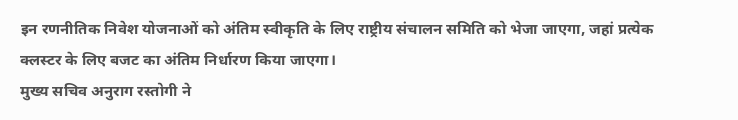इन रणनीतिक निवेश योजनाओं को अंतिम स्वीकृति के लिए राष्ट्रीय संचालन समिति को भेजा जाएगा, जहां प्रत्येक क्लस्टर के लिए बजट का अंतिम निर्धारण किया जाएगा।
मुख्य सचिव अनुराग रस्तोगी ने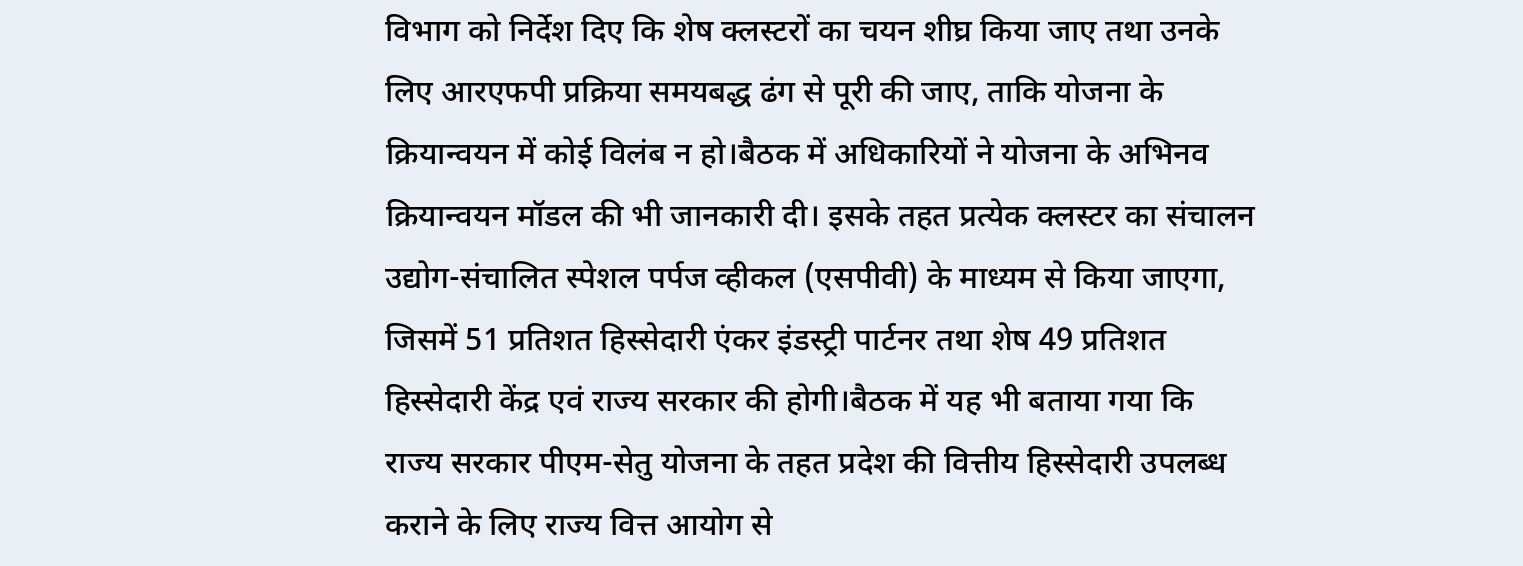विभाग को निर्देश दिए कि शेष क्लस्टरों का चयन शीघ्र किया जाए तथा उनके लिए आरएफपी प्रक्रिया समयबद्ध ढंग से पूरी की जाए, ताकि योजना के क्रियान्वयन में कोई विलंब न हो।बैठक में अधिकारियों ने योजना के अभिनव क्रियान्वयन मॉडल की भी जानकारी दी। इसके तहत प्रत्येक क्लस्टर का संचालन उद्योग-संचालित स्पेशल पर्पज व्हीकल (एसपीवी) के माध्यम से किया जाएगा, जिसमें 51 प्रतिशत हिस्सेदारी एंकर इंडस्ट्री पार्टनर तथा शेष 49 प्रतिशत हिस्सेदारी केंद्र एवं राज्य सरकार की होगी।बैठक में यह भी बताया गया कि राज्य सरकार पीएम-सेतु योजना के तहत प्रदेश की वित्तीय हिस्सेदारी उपलब्ध कराने के लिए राज्य वित्त आयोग से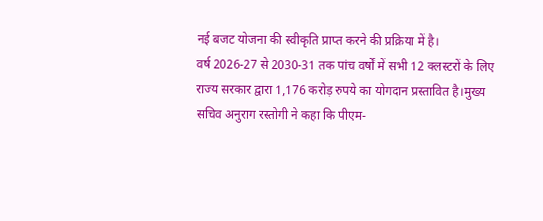नई बजट योजना की स्वीकृति प्राप्त करने की प्रक्रिया में है।
वर्ष 2026-27 से 2030-31 तक पांच वर्षों में सभी 12 क्लस्टरों के लिए राज्य सरकार द्वारा 1,176 करोड़ रुपये का योगदान प्रस्तावित है।मुख्य सचिव अनुराग रस्तोगी ने कहा कि पीएम-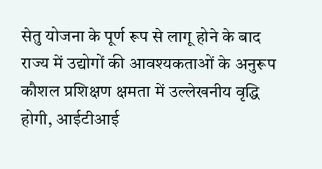सेतु योजना के पूर्ण रूप से लागू होने के बाद राज्य में उद्योगों की आवश्यकताओं के अनुरूप कौशल प्रशिक्षण क्षमता में उल्लेखनीय वृद्धि होगी, आईटीआई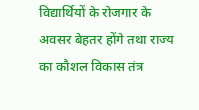विद्यार्थियों के रोजगार के अवसर बेहतर होंगे तथा राज्य का कौशल विकास तंत्र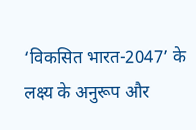‘विकसित भारत-2047’ के लक्ष्य के अनुरूप और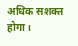अधिक सशक्त होगा।